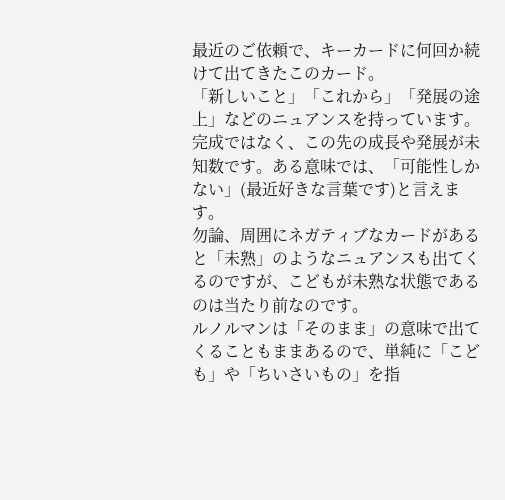最近のご依頼で、キーカードに何回か続けて出てきたこのカード。
「新しいこと」「これから」「発展の途上」などのニュアンスを持っています。
完成ではなく、この先の成長や発展が未知数です。ある意味では、「可能性しかない」(最近好きな言葉です)と言えます。
勿論、周囲にネガティブなカードがあると「未熟」のようなニュアンスも出てくるのですが、こどもが未熟な状態であるのは当たり前なのです。
ルノルマンは「そのまま」の意味で出てくることもままあるので、単純に「こども」や「ちいさいもの」を指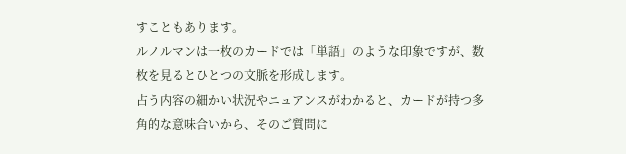すこともあります。
ルノルマンは一枚のカードでは「単語」のような印象ですが、数枚を見るとひとつの文脈を形成します。
占う内容の細かい状況やニュアンスがわかると、カードが持つ多角的な意味合いから、そのご質問に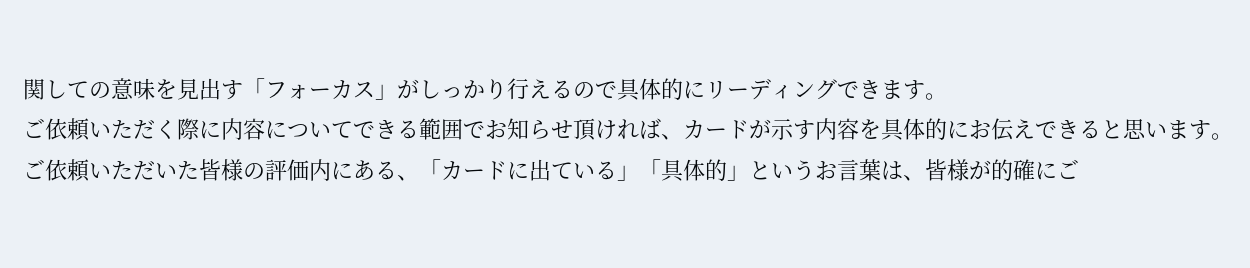関しての意味を見出す「フォーカス」がしっかり行えるので具体的にリーディングできます。
ご依頼いただく際に内容についてできる範囲でお知らせ頂ければ、カードが示す内容を具体的にお伝えできると思います。
ご依頼いただいた皆様の評価内にある、「カードに出ている」「具体的」というお言葉は、皆様が的確にご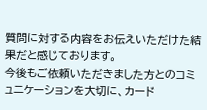質問に対する内容をお伝えいただけた結果だと感じております。
今後もご依頼いただきました方とのコミュニケーションを大切に、カード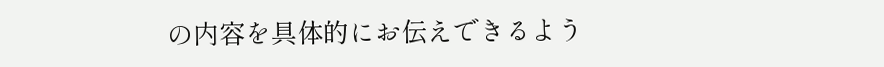の内容を具体的にお伝えできるよう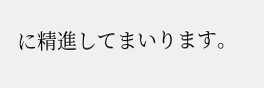に精進してまいります。